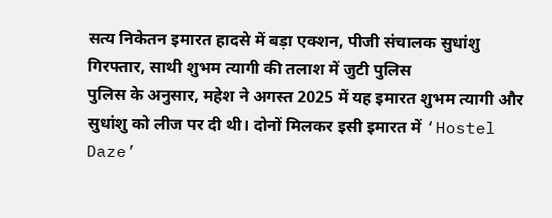सत्य निकेतन इमारत हादसे में बड़ा एक्शन, पीजी संचालक सुधांशु गिरफ्तार, साथी शुभम त्यागी की तलाश में जुटी पुलिस
पुलिस के अनुसार, महेश ने अगस्त 2025 में यह इमारत शुभम त्यागी और सुधांशु को लीज पर दी थी। दोनों मिलकर इसी इमारत में ‘Hostel Daze’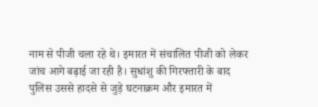नाम से पीजी चला रहे थे। इमारत में संचालित पीजी को लेकर जांच आगे बढ़ाई जा रही है। सुधांशु की गिरफ्तारी के बाद पुलिस उससे हादसे से जुड़े घटनाक्रम और इमारत में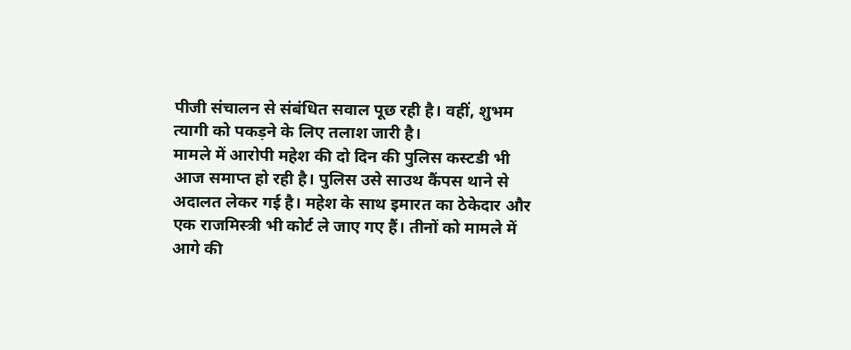पीजी संचालन से संबंधित सवाल पूछ रही है। वहीं, शुभम त्यागी को पकड़ने के लिए तलाश जारी है।
मामले में आरोपी महेश की दो दिन की पुलिस कस्टडी भी आज समाप्त हो रही है। पुलिस उसे साउथ कैंपस थाने से अदालत लेकर गई है। महेश के साथ इमारत का ठेकेदार और एक राजमिस्त्री भी कोर्ट ले जाए गए हैं। तीनों को मामले में आगे की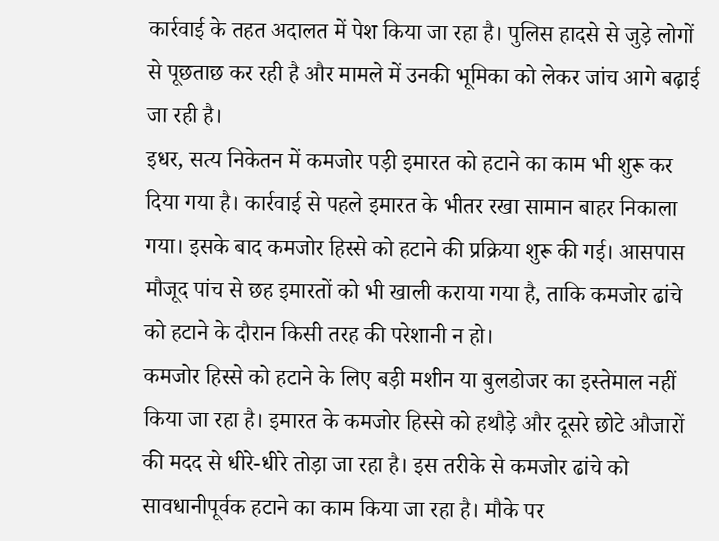कार्रवाई के तहत अदालत में पेश किया जा रहा है। पुलिस हादसे से जुड़े लोगों से पूछताछ कर रही है और मामले में उनकी भूमिका को लेकर जांच आगे बढ़ाई जा रही है।
इधर, सत्य निकेतन में कमजोर पड़ी इमारत को हटाने का काम भी शुरू कर दिया गया है। कार्रवाई से पहले इमारत के भीतर रखा सामान बाहर निकाला गया। इसके बाद कमजोर हिस्से को हटाने की प्रक्रिया शुरू की गई। आसपास मौजूद पांच से छह इमारतों को भी खाली कराया गया है, ताकि कमजोर ढांचे को हटाने के दौरान किसी तरह की परेशानी न हो।
कमजोर हिस्से को हटाने के लिए बड़ी मशीन या बुलडोजर का इस्तेमाल नहीं किया जा रहा है। इमारत के कमजोर हिस्से को हथौड़े और दूसरे छोटे औजारों की मदद से धीरे-धीरे तोड़ा जा रहा है। इस तरीके से कमजोर ढांचे को सावधानीपूर्वक हटाने का काम किया जा रहा है। मौके पर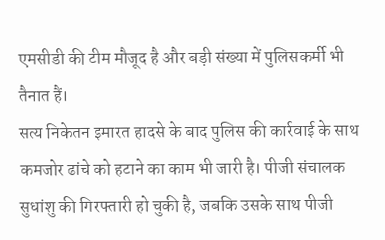एमसीडी की टीम मौजूद है और बड़ी संख्या में पुलिसकर्मी भी तैनात हैं।
सत्य निकेतन इमारत हादसे के बाद पुलिस की कार्रवाई के साथ कमजोर ढांचे को हटाने का काम भी जारी है। पीजी संचालक सुधांशु की गिरफ्तारी हो चुकी है, जबकि उसके साथ पीजी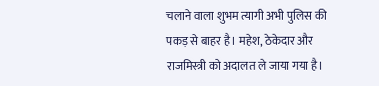चलाने वाला शुभम त्यागी अभी पुलिस की पकड़ से बाहर है। महेश, ठेकेदार और राजमिस्त्री को अदालत ले जाया गया है।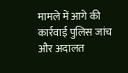मामले में आगे की कार्रवाई पुलिस जांच और अदालत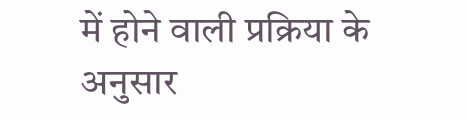में होने वाली प्रक्रिया के अनुसार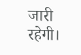जारी रहेगी।